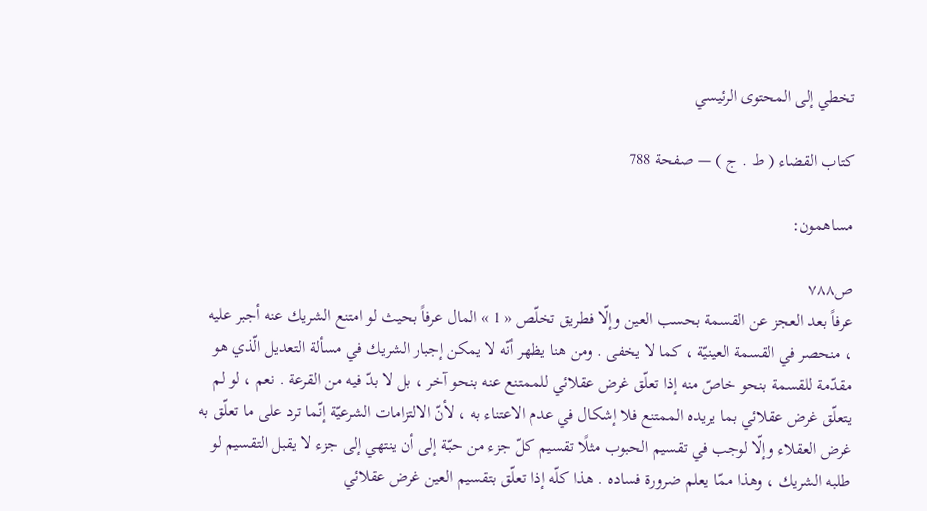تخطي إلى المحتوى الرئيسي

كتاب القضاء ( ط . ج ) — صفحة 788

مساهمون:

ص٧٨٨
عرفاً بعد العجز عن القسمة بحسب العين وإلّا فطريق تخلّص « 1 » المال عرفاً بحيث لو امتنع الشريك عنه أجبر عليه ، منحصر في القسمة العينيّة ، كما لا يخفى . ومن هنا يظهر أنّه لا يمكن إجبار الشريك في مسألة التعديل الّذي هو مقدّمة للقسمة بنحو خاصّ منه إذا تعلّق غرض عقلائي للممتنع عنه بنحو آخر ، بل لا بدّ فيه من القرعة . نعم ، لو لم يتعلّق غرض عقلائي بما يريده الممتنع فلا إشكال في عدم الاعتناء به ، لأنّ الالتزامات الشرعيّة إنّما ترد على ما تعلّق به غرض العقلاء وإلّا لوجب في تقسيم الحبوب مثلًا تقسيم كلّ جزء من حبّة إلى أن ينتهي إلى جزء لا يقبل التقسيم لو طلبه الشريك ، وهذا ممّا يعلم ضرورة فساده . هذا كلّه إذا تعلّق بتقسيم العين غرض عقلائي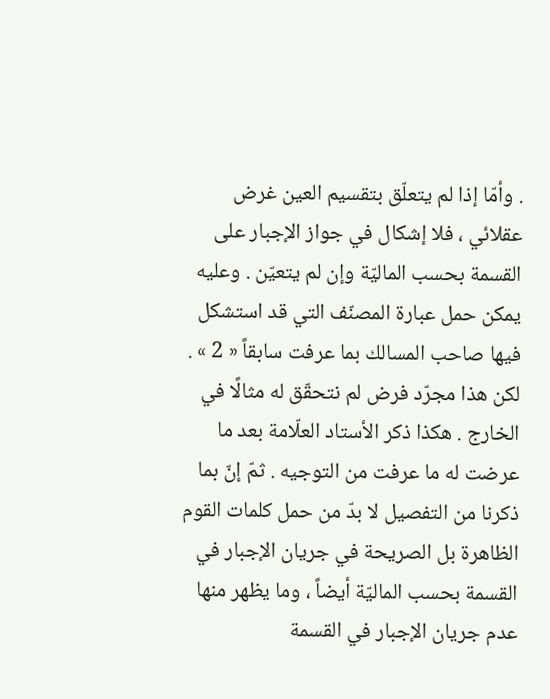. وأمّا إذا لم يتعلّق بتقسيم العين غرض عقلائي ، فلا إشكال في جواز الإجبار على القسمة بحسب الماليّة وإن لم يتعيّن . وعليه يمكن حمل عبارة المصنّف التي قد استشكل فيها صاحب المسالك بما عرفت سابقاً « 2 » . لكن هذا مجرّد فرض لم نتحقّق له مثالًا في الخارج . هكذا ذكر الأستاد العلّامة بعد ما عرضت له ما عرفت من التوجيه . ثمّ إنّ بما ذكرنا من التفصيل لا بدّ من حمل كلمات القوم الظاهرة بل الصريحة في جريان الإجبار في القسمة بحسب الماليّة أيضاً ، وما يظهر منها عدم جريان الإجبار في القسمة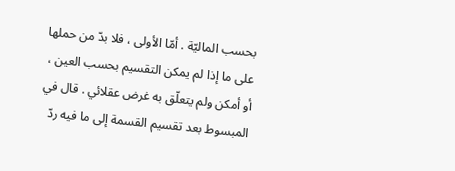بحسب الماليّة . أمّا الأولى ، فلا بدّ من حملها على ما إذا لم يمكن التقسيم بحسب العين ، أو أمكن ولم يتعلّق به غرض عقلائي . قال في المبسوط بعد تقسيم القسمة إلى ما فيه ردّ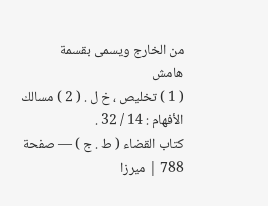من الخارج ويسمى بقسمة
هامش
( 1 ) تخليص ، خ ل . ( 2 ) مسالك الأفهام : 14 / 32 .
كتاب القضاء ( ط . ج ) — صفحة 788 | ميرزا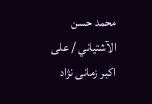محمد حسن الآشتياني / على اكبر زمانى نژاد